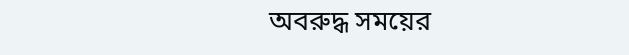অবরুদ্ধ সময়ের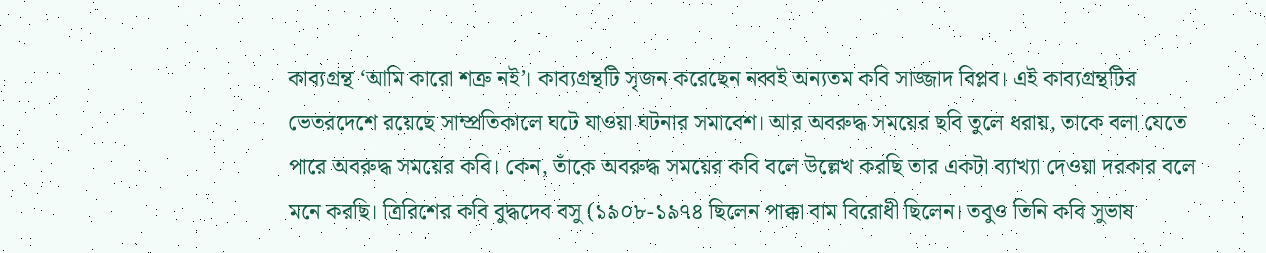কাব্যগ্রন্থ ‘আমি কারো শত্রু নই’। কাব্যগ্রন্থটি সৃজন করেছেন নব্বই অন্যতম কবি সাজ্জাদ বিপ্লব। এই কাব্যগ্রন্থটির ভেতরদেশে রয়েছে সাম্প্রতিকালে ঘটে যাওয়া ঘটনার সমাবেশ। আর অবরুদ্ধ সময়ের ছবি তুলে ধরায়, তাকে বলা যেতে পারে অবরুদ্ধ সময়ের কবি। কেন, তাঁকে অবরুদ্ধ সময়ের কবি বলে উল্লেখ করছি তার একটা ব্যাখ্যা দেওয়া দরকার বলে মনে করছি। ত্রিরিশের কবি বুদ্ধদেব বসু (১৯০৮-১৯৭৪ ছিলেন পাক্কা বাম বিরোধী ছিলেন। তবুও তিনি কবি সুভাষ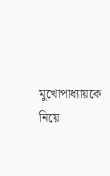মুখোপাধ্যায়কে নিয়ে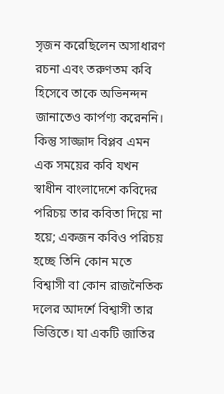সৃজন করেছিলেন অসাধারণ রচনা এবং তরুণতম কবি হিসেবে তাকে অভিনন্দন জানাতেও কার্পণ্য করেননি। কিন্তু সাজ্জাদ বিপ্লব এমন এক সময়ের কবি যখন স্বাধীন বাংলাদেশে কবিদের পরিচয় তার কবিতা দিয়ে না হয়ে; একজন কবিও পরিচয় হচ্ছে তিনি কোন মতে বিশ্বাসী বা কোন রাজনৈতিক দলের আদর্শে বিশ্বাসী তার ভিত্তিতে। যা একটি জাতির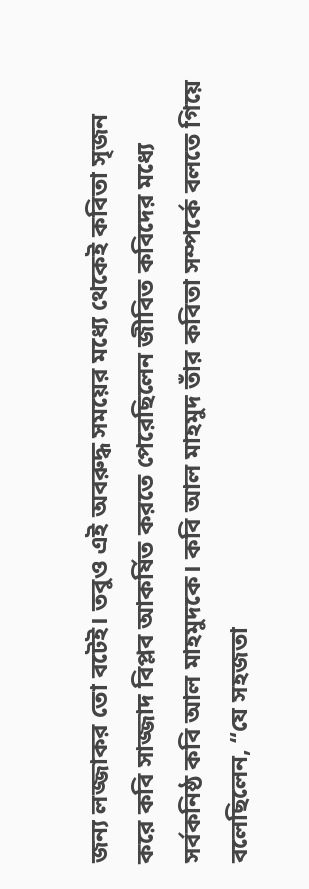জন্য লজ্জাকর তো বটেই। তবুও এই অবরুদ্ধ সময়ের মধ্যে থেকেই কবিতা সৃজন করে কবি সাজ্জাদ বিপ্লব আকর্ষিত করতে পেরেছিলেন জীবিত কবিদের মধ্যে সর্বকনিষ্ঠ কবি আল মাহমুদকে। কবি আল মাহমুদ তাঁর কবিতা সম্পর্কে বলতে গিয়ে বলেছিলেন, “যে সহজতা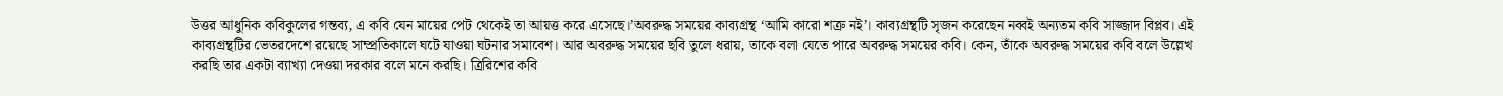উত্তর আধুনিক কবিকুলের গন্তব্য, এ কবি যেন মায়ের পেট থেকেই তা আয়ত্ত করে এসেছে।’অবরুদ্ধ সময়ের কাব্যগ্রন্থ ‘আমি কারো শত্রু নই’। কাব্যগ্রন্থটি সৃজন করেছেন নব্বই অন্যতম কবি সাজ্জাদ বিপ্লব। এই কাব্যগ্রন্থটির ভেতরদেশে রয়েছে সাম্প্রতিকালে ঘটে যাওয়া ঘটনার সমাবেশ। আর অবরুদ্ধ সময়ের ছবি তুলে ধরায়, তাকে বলা যেতে পারে অবরুদ্ধ সময়ের কবি। কেন, তাঁকে অবরুদ্ধ সময়ের কবি বলে উল্লেখ করছি তার একটা ব্যাখ্যা দেওয়া দরকার বলে মনে করছি। ত্রিরিশের কবি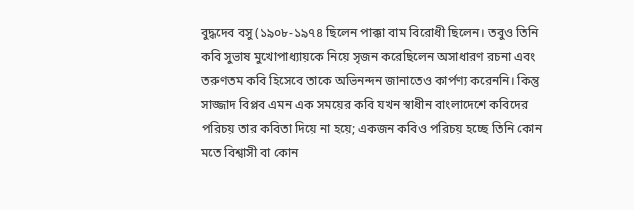বুদ্ধদেব বসু (১৯০৮-১৯৭৪ ছিলেন পাক্কা বাম বিরোধী ছিলেন। তবুও তিনি কবি সুভাষ মুখোপাধ্যায়কে নিয়ে সৃজন করেছিলেন অসাধারণ রচনা এবং তরুণতম কবি হিসেবে তাকে অভিনন্দন জানাতেও কার্পণ্য করেননি। কিন্তু সাজ্জাদ বিপ্লব এমন এক সময়ের কবি যখন স্বাধীন বাংলাদেশে কবিদের পরিচয় তার কবিতা দিয়ে না হয়ে; একজন কবিও পরিচয় হচ্ছে তিনি কোন মতে বিশ্বাসী বা কোন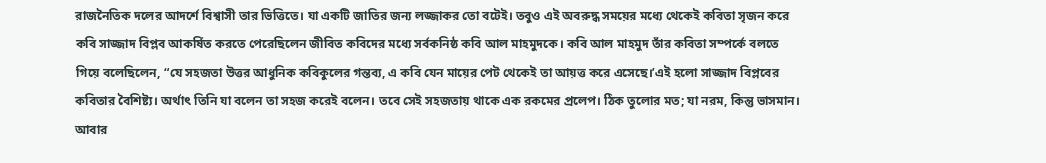রাজনৈতিক দলের আদর্শে বিশ্বাসী তার ভিত্তিতে। যা একটি জাতির জন্য লজ্জাকর তো বটেই। তবুও এই অবরুদ্ধ সময়ের মধ্যে থেকেই কবিতা সৃজন করে কবি সাজ্জাদ বিপ্লব আকর্ষিত করতে পেরেছিলেন জীবিত কবিদের মধ্যে সর্বকনিষ্ঠ কবি আল মাহমুদকে। কবি আল মাহমুদ তাঁর কবিতা সম্পর্কে বলতে গিয়ে বলেছিলেন, “যে সহজতা উত্তর আধুনিক কবিকুলের গন্তব্য, এ কবি যেন মায়ের পেট থেকেই তা আয়ত্ত করে এসেছে।’এই হলো সাজ্জাদ বিপ্লবের কবিতার বৈশিষ্ট্য। অর্থাৎ তিনি যা বলেন তা সহজ করেই বলেন। তবে সেই সহজতায় থাকে এক রকমের প্রলেপ। ঠিক তুলোর মত; যা নরম, কিন্তু ভাসমান। আবার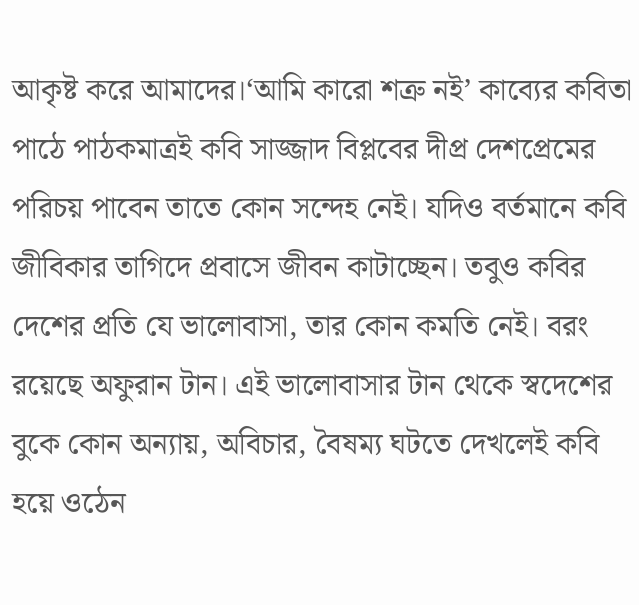আকৃষ্ট করে আমাদের।‘আমি কারো শত্রু নই’ কাব্যের কবিতা পাঠে পাঠকমাত্রই কবি সাজ্জাদ বিপ্লবের দীপ্র দেশপ্রেমের পরিচয় পাবেন তাতে কোন সন্দেহ নেই। যদিও বর্তমানে কবি জীবিকার তাগিদে প্রবাসে জীবন কাটাচ্ছেন। তবুও কবির দেশের প্রতি যে ভালোবাসা, তার কোন কমতি নেই। বরং রয়েছে অফুরান টান। এই ভালোবাসার টান থেকে স্বদেশের বুকে কোন অন্যায়, অবিচার, বৈষম্য ঘটতে দেখলেই কবি হয়ে ওঠেন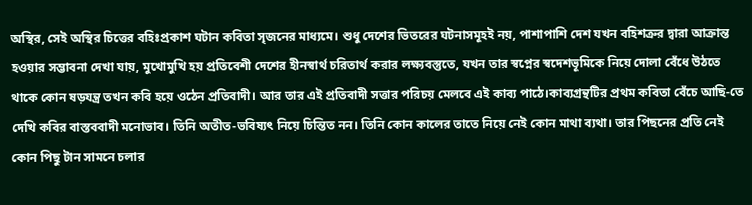অস্থির, সেই অস্থির চিত্তের বহিঃপ্রকাশ ঘটান কবিতা সৃজনের মাধ্যমে। শুধু দেশের ভিতরের ঘটনাসমূহই নয়, পাশাপাশি দেশ যখন বহিশত্রুর দ্বারা আক্রান্ত হওয়ার সম্ভাবনা দেখা যায়, মুখোমুখি হয় প্রতিবেশী দেশের হীনস্বার্থ চরিতার্থ করার লক্ষ্যবস্তুতে, যখন তার স্বপ্নের স্বদেশভূমিকে নিয়ে দোলা বেঁধে উঠতে থাকে কোন ষড়যন্ত্র তখন কবি হয়ে ওঠেন প্রতিবাদী। আর তার এই প্রতিবাদী সত্তার পরিচয় মেলবে এই কাব্য পাঠে।কাব্যগ্রন্থটির প্রথম কবিতা বেঁচে আছি-তে দেখি কবির বাস্তববাদী মনোভাব। তিনি অতীত-ভবিষ্যৎ নিয়ে চিন্তিত নন। তিনি কোন কালের তাতে নিয়ে নেই কোন মাথা ব্যথা। তার পিছনের প্রতি নেই কোন পিছু টান সামনে চলার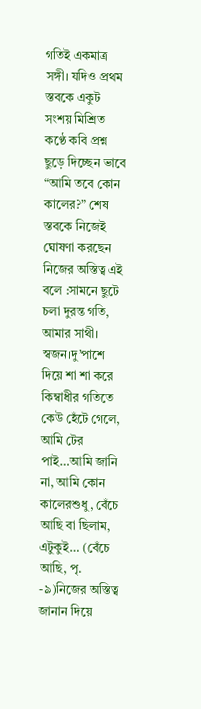গতিই একমাত্র সঙ্গী। যদিও প্রথম স্তবকে একুট সংশয় মিশ্রিত কণ্ঠে কবি প্রশ্ন ছুড়ে দিচ্ছেন ভাবে “আমি তবে কোন কালের?” শেষ স্তবকে নিজেই ঘোষণা করছেন নিজের অস্তিত্ব এই বলে :সামনে ছুটে চলা দুরন্ত গতি, আমার সাথী। স্বজন।দু’পাশে দিয়ে শা শা করে কিম্বাধীর গতিতে কেউ হেঁটে গেলে, আমি টের পাই…আমি জানি না, আমি কোন কালেরশুধু, বেঁচে আছি বা ছিলাম, এটুকুই… (বেঁচে আছি, পৃ. -৯)নিজের অস্তিত্ব জানান দিয়ে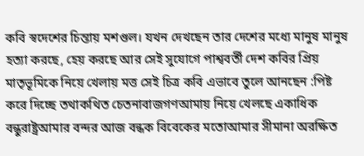কবি স্বদেশের চিন্তায় মশগুল। যখন দেখছেন তার দেশের মধ্যে মানুষ মানুষ হত্যা করছে, হেয় করছে আর সেই সুযোগে পাশ্ববর্তী দেশ কবির প্রিয় মাতৃভূমিকে নিয়ে খেলায় মত্ত সেই চিত্র কবি এভাবে তুলে আনছেন :পিষ্ট করে দিচ্ছে তথাকথিত চেতনাবাজগণআমায় নিয়ে খেলছে একাধিক বন্ধুরাষ্ট্রআমার বন্দর আজ বন্ধক বিবেকের মতোআমার সীমানা অরক্ষিত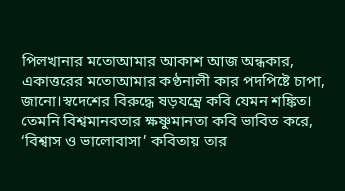পিলখানার মতোআমার আকাশ আজ অন্ধকার, একাত্তরের মতোআমার কণ্ঠনালী কার পদপিষ্টে চাপা, জানো।স্বদেশের বিরুদ্ধে ষড়যন্ত্রে কবি যেমন শঙ্কিত। তেমনি বিশ্বমানবতার ক্ষষ্ণুমানতা কবি ভাবিত করে, ‘বিশ্বাস ও ভালোবাসা’ কবিতায় তার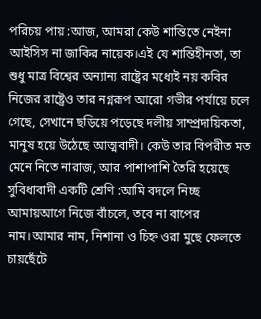পরিচয় পায় :আজ, আমরা কেউ শান্তিতে নেইনা আইসিস না জাকির নায়েক।এই যে শান্তিহীনতা, তা শুধু মাত্র বিশ্বের অন্যান্য রাষ্ট্রের মধ্যেই নয় কবির নিজের রাষ্ট্রেও তার নগ্নরূপ আরো গভীর পর্যায়ে চলে গেছে, সেখানে ছড়িয়ে পড়েছে দলীয় সাম্প্রদায়িকতা, মানুষ হয়ে উঠেছে আত্মবাদী। কেউ তার বিপরীত মত মেনে নিতে নারাজ, আর পাশাপাশি তৈরি হয়েছে সুবিধাবাদী একটি শ্রেণি :আমি বদলে নিচ্ছ আমায়আগে নিজে বাঁচলে, তবে না বাপের নাম।আমার নাম, নিশানা ও চিহ্ন ওরা মুছে ফেলতে চায়ছেঁটে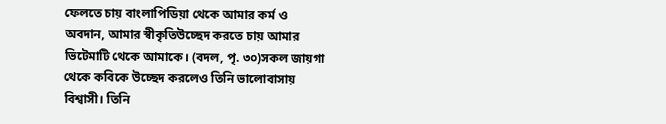ফেলতে চায় বাংলাপিডিয়া থেকে আমার কর্ম ও অবদান, আমার স্বীকৃতিউচ্ছেদ করতে চায় আমার ভিটেমাটি থেকে আমাকে। (বদল, পৃ. ৩০)সকল জায়গা থেকে কবিকে উচ্ছেদ করলেও তিনি ভালোবাসায় বিশ্বাসী। তিনি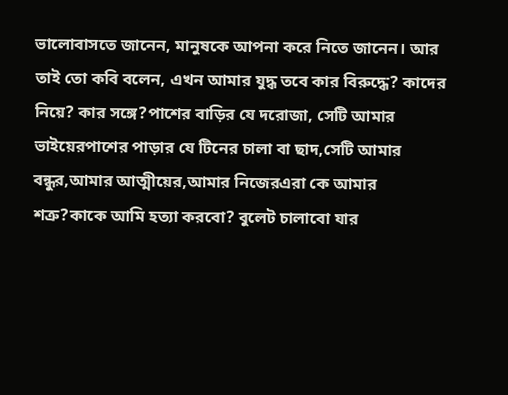ভালোবাসতে জানেন, মানুষকে আপনা করে নিতে জানেন। আর তাই তো কবি বলেন, এখন আমার যুদ্ধ তবে কার বিরুদ্ধে? কাদের নিয়ে? কার সঙ্গে?পাশের বাড়ির যে দরোজা, সেটি আমার ভাইয়েরপাশের পাড়ার যে টিনের চালা বা ছাদ,সেটি আমার বন্ধুর,আমার আত্মীয়ের,আমার নিজেরএরা কে আমার শত্রু?কাকে আমি হত্যা করবো? বুলেট চালাবো যার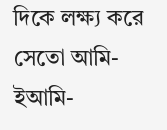দিকে লক্ষ্য করে সেতো আমি-ইআমি-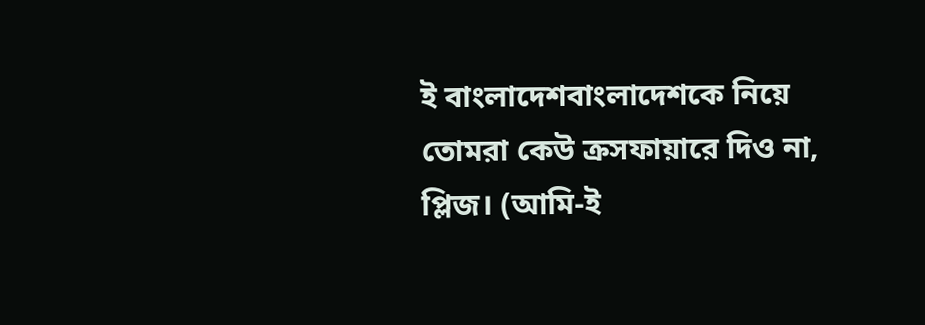ই বাংলাদেশবাংলাদেশকে নিয়ে তোমরা কেউ ক্রসফায়ারে দিও না, প্লিজ। (আমি-ই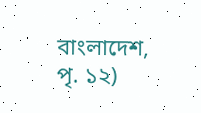বাংলাদেশ, পৃ. ১২)